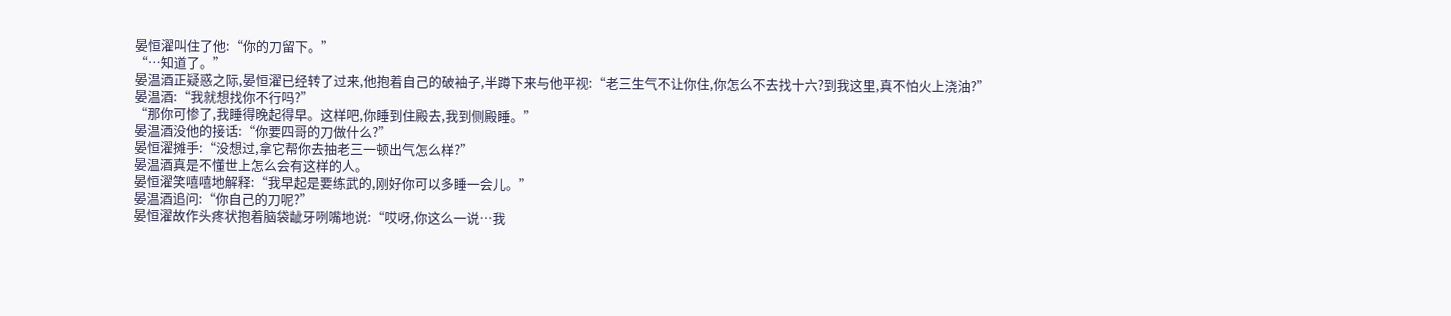晏恒濯叫住了他:“你的刀留下。”
“…知道了。”
晏温酒正疑惑之际,晏恒濯已经转了过来,他抱着自己的破袖子,半蹲下来与他平视:“老三生气不让你住,你怎么不去找十六?到我这里,真不怕火上浇油?”
晏温酒:“我就想找你不行吗?”
“那你可惨了,我睡得晚起得早。这样吧,你睡到住殿去,我到侧殿睡。”
晏温酒没他的接话:“你要四哥的刀做什么?”
晏恒濯摊手:“没想过,拿它帮你去抽老三一顿出气怎么样?”
晏温酒真是不懂世上怎么会有这样的人。
晏恒濯笑嘻嘻地解释:“我早起是要练武的,刚好你可以多睡一会儿。”
晏温酒追问:“你自己的刀呢?”
晏恒濯故作头疼状抱着脑袋龇牙咧嘴地说:“哎呀,你这么一说…我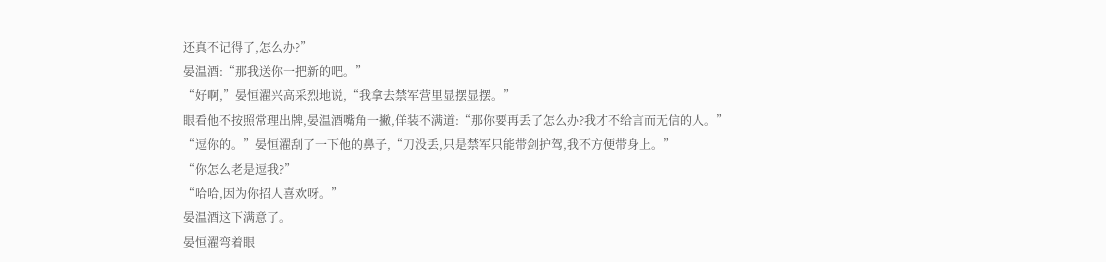还真不记得了,怎么办?”
晏温酒:“那我送你一把新的吧。”
“好啊,”晏恒濯兴高采烈地说,“我拿去禁军营里显摆显摆。”
眼看他不按照常理出牌,晏温酒嘴角一撇,佯装不满道:“那你要再丢了怎么办?我才不给言而无信的人。”
“逗你的。”晏恒濯刮了一下他的鼻子,“刀没丢,只是禁军只能带剑护驾,我不方便带身上。”
“你怎么老是逗我?”
“哈哈,因为你招人喜欢呀。”
晏温酒这下满意了。
晏恒濯弯着眼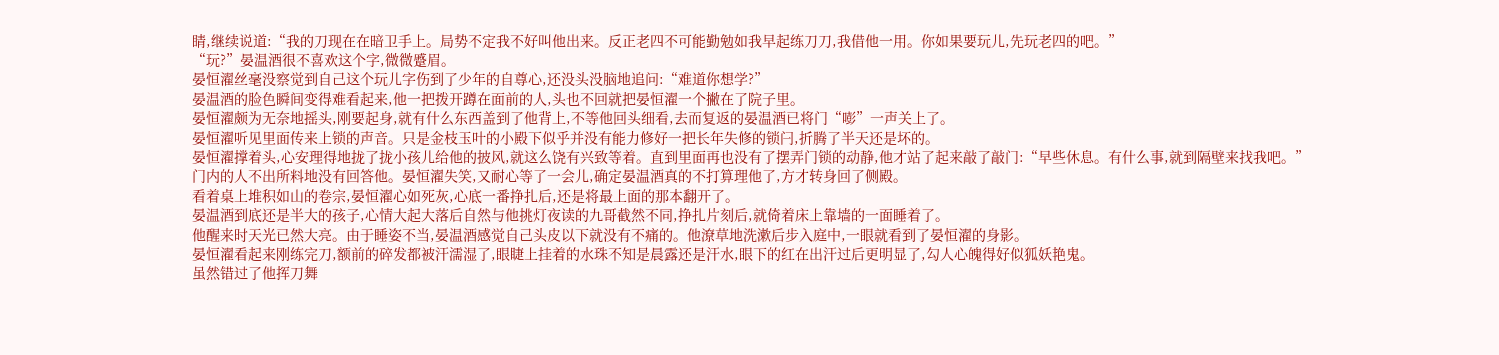睛,继续说道:“我的刀现在在暗卫手上。局势不定我不好叫他出来。反正老四不可能勤勉如我早起练刀刀,我借他一用。你如果要玩儿,先玩老四的吧。”
“玩?”晏温酒很不喜欢这个字,微微蹙眉。
晏恒濯丝毫没察觉到自己这个玩儿字伤到了少年的自尊心,还没头没脑地追问:“难道你想学?”
晏温酒的脸色瞬间变得难看起来,他一把拨开蹲在面前的人,头也不回就把晏恒濯一个撇在了院子里。
晏恒濯颇为无奈地摇头,刚要起身,就有什么东西盖到了他背上,不等他回头细看,去而复返的晏温酒已将门“嘭”一声关上了。
晏恒濯听见里面传来上锁的声音。只是金枝玉叶的小殿下似乎并没有能力修好一把长年失修的锁闩,折腾了半天还是坏的。
晏恒濯撑着头,心安理得地拢了拢小孩儿给他的披风,就这么饶有兴致等着。直到里面再也没有了摆弄门锁的动静,他才站了起来敲了敲门:“早些休息。有什么事,就到隔壁来找我吧。”
门内的人不出所料地没有回答他。晏恒濯失笑,又耐心等了一会儿,确定晏温酒真的不打算理他了,方才转身回了侧殿。
看着桌上堆积如山的卷宗,晏恒濯心如死灰,心底一番挣扎后,还是将最上面的那本翻开了。
晏温酒到底还是半大的孩子,心情大起大落后自然与他挑灯夜读的九哥截然不同,挣扎片刻后,就倚着床上靠墙的一面睡着了。
他醒来时天光已然大亮。由于睡姿不当,晏温酒感觉自己头皮以下就没有不痛的。他潦草地洗漱后步入庭中,一眼就看到了晏恒濯的身影。
晏恒濯看起来刚练完刀,额前的碎发都被汗濡湿了,眼睫上挂着的水珠不知是晨露还是汗水,眼下的红在出汗过后更明显了,勾人心魄得好似狐妖艳鬼。
虽然错过了他挥刀舞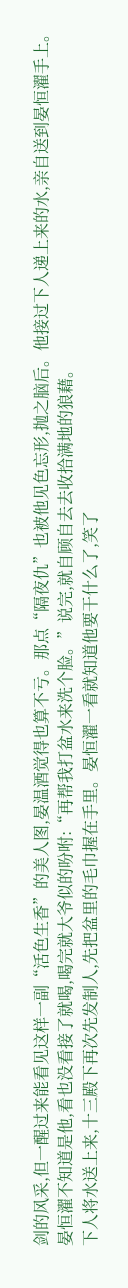剑的风采,但一醒过来能看见这样一副“活色生香”的美人图,晏温酒觉得也算不亏。那点“隔夜仇”也被他见色忘形,抛之脑后。他接过下人递上来的水,亲自送到晏恒濯手上。
晏恒濯不知道是他,看也没看接了就喝,喝完就大爷似的吩咐:“再帮我打盆水来洗个脸。”说完,就自顾自去去收拾满地的狼藉。
下人将水送上来,十三殿下再次先发制人,先把盆里的毛巾握在手里。晏恒濯一看就知道他要干什么了,笑了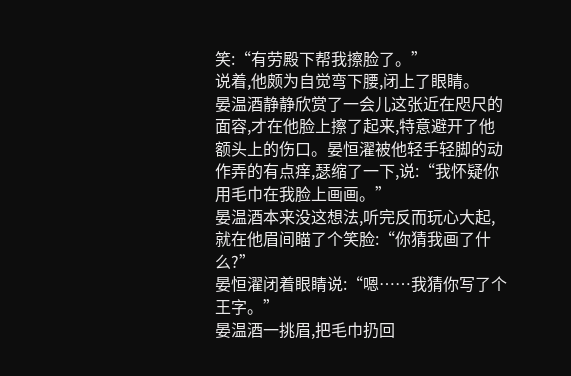笑:“有劳殿下帮我擦脸了。”
说着,他颇为自觉弯下腰,闭上了眼睛。
晏温酒静静欣赏了一会儿这张近在咫尺的面容,才在他脸上擦了起来,特意避开了他额头上的伤口。晏恒濯被他轻手轻脚的动作弄的有点痒,瑟缩了一下,说:“我怀疑你用毛巾在我脸上画画。”
晏温酒本来没这想法,听完反而玩心大起,就在他眉间瞄了个笑脸:“你猜我画了什么?”
晏恒濯闭着眼睛说:“嗯……我猜你写了个王字。”
晏温酒一挑眉,把毛巾扔回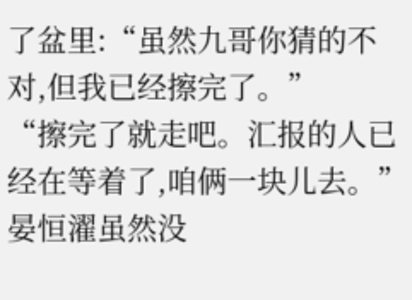了盆里:“虽然九哥你猜的不对,但我已经擦完了。”
“擦完了就走吧。汇报的人已经在等着了,咱俩一块儿去。”晏恒濯虽然没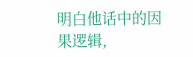明白他话中的因果逻辑,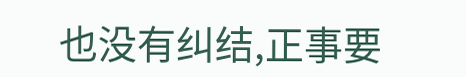也没有纠结,正事要